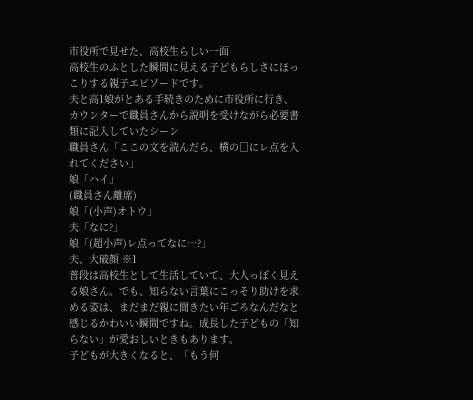市役所で見せた、高校生らしい一面
高校生のふとした瞬間に見える子どもらしさにほっこりする親子エピソードです。
夫と高1娘がとある手続きのために市役所に行き、カウンターで職員さんから説明を受けながら必要書類に記入していたシーン
職員さん「ここの文を読んだら、横の□にレ点を入れてください」
娘「ハイ」
(職員さん離席)
娘「(小声)オトウ」
夫「なに?」
娘「(超小声)レ点ってなに…?」
夫、大破顔 ※1
普段は高校生として生活していて、大人っぽく見える娘さん。でも、知らない言葉にこっそり助けを求める姿は、まだまだ親に聞きたい年ごろなんだなと感じるかわいい瞬間ですね。成長した子どもの「知らない」が愛おしいときもあります。
子どもが大きくなると、「もう何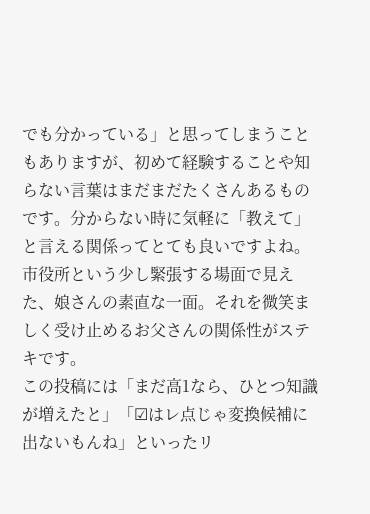でも分かっている」と思ってしまうこともありますが、初めて経験することや知らない言葉はまだまだたくさんあるものです。分からない時に気軽に「教えて」と言える関係ってとても良いですよね。市役所という少し緊張する場面で見えた、娘さんの素直な一面。それを微笑ましく受け止めるお父さんの関係性がステキです。
この投稿には「まだ高1なら、ひとつ知識が増えたと」「☑はレ点じゃ変換候補に出ないもんね」といったリ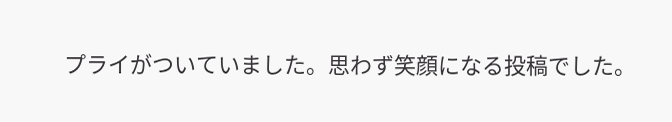プライがついていました。思わず笑顔になる投稿でした。